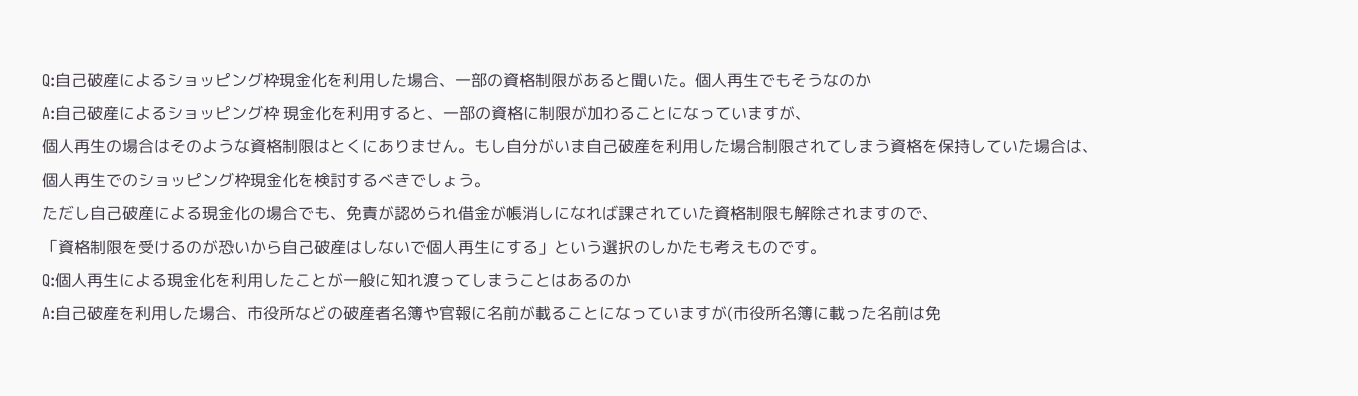Q:自己破産によるショッピング枠現金化を利用した場合、一部の資格制限があると聞いた。個人再生でもそうなのか
A:自己破産によるショッピング枠 現金化を利用すると、一部の資格に制限が加わることになっていますが、
個人再生の場合はそのような資格制限はとくにありません。もし自分がいま自己破産を利用した場合制限されてしまう資格を保持していた場合は、
個人再生でのショッピング枠現金化を検討するべきでしょう。
ただし自己破産による現金化の場合でも、免責が認められ借金が帳消しになれば課されていた資格制限も解除されますので、
「資格制限を受けるのが恐いから自己破産はしないで個人再生にする」という選択のしかたも考えものです。
Q:個人再生による現金化を利用したことが一般に知れ渡ってしまうことはあるのか
A:自己破産を利用した場合、市役所などの破産者名簿や官報に名前が載ることになっていますが(市役所名簿に載った名前は免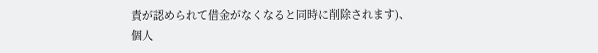責が認められて借金がなくなると同時に削除されます)、
個人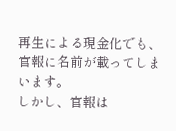再生による現金化でも、官報に名前が載ってしまいます。
しかし、官報は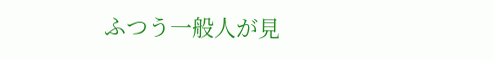ふつう一般人が見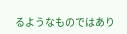るようなものではあり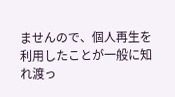ませんので、個人再生を利用したことが一般に知れ渡っ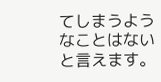てしまうようなことはないと言えます。